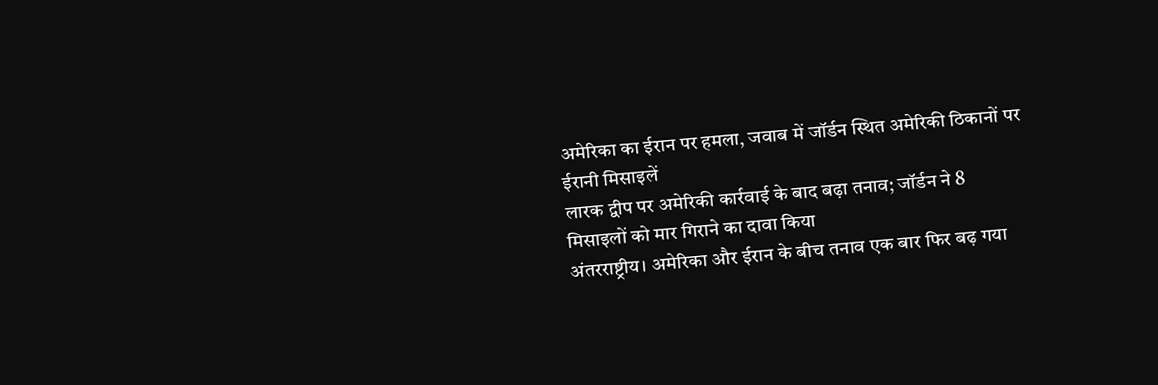अमेरिका का ईरान पर हमला, जवाब में जॉर्डन स्थित अमेरिकी ठिकानों पर ईरानी मिसाइलें
लारक द्वीप पर अमेरिकी कार्रवाई के बाद बढ़ा तनाव; जॉर्डन ने 8 मिसाइलों को मार गिराने का दावा किया
अंतरराष्ट्रीय। अमेरिका और ईरान के बीच तनाव एक बार फिर बढ़ गया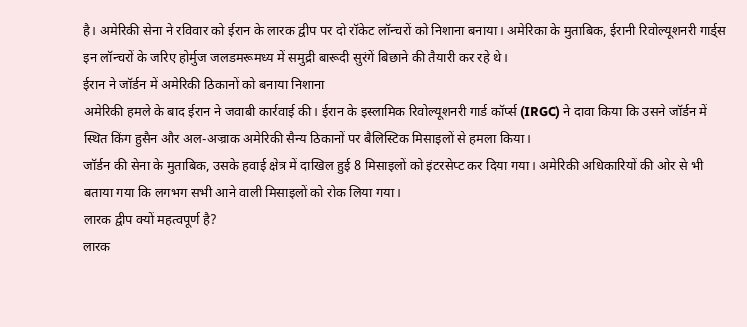है। अमेरिकी सेना ने रविवार को ईरान के लारक द्वीप पर दो रॉकेट लॉन्चरों को निशाना बनाया। अमेरिका के मुताबिक, ईरानी रिवोल्यूशनरी गार्ड्स इन लॉन्चरों के जरिए होर्मुज जलडमरूमध्य में समुद्री बारूदी सुरंगें बिछाने की तैयारी कर रहे थे।
ईरान ने जॉर्डन में अमेरिकी ठिकानों को बनाया निशाना
अमेरिकी हमले के बाद ईरान ने जवाबी कार्रवाई की। ईरान के इस्लामिक रिवोल्यूशनरी गार्ड कॉर्प्स (IRGC) ने दावा किया कि उसने जॉर्डन में स्थित किंग हुसैन और अल-अज्राक अमेरिकी सैन्य ठिकानों पर बैलिस्टिक मिसाइलों से हमला किया।
जॉर्डन की सेना के मुताबिक, उसके हवाई क्षेत्र में दाखिल हुई 8 मिसाइलों को इंटरसेप्ट कर दिया गया। अमेरिकी अधिकारियों की ओर से भी बताया गया कि लगभग सभी आने वाली मिसाइलों को रोक लिया गया।
लारक द्वीप क्यों महत्वपूर्ण है?
लारक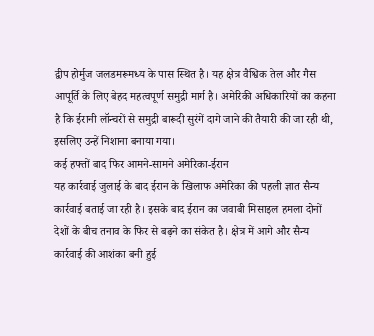द्वीप होर्मुज जलडमरूमध्य के पास स्थित है। यह क्षेत्र वैश्विक तेल और गैस आपूर्ति के लिए बेहद महत्वपूर्ण समुद्री मार्ग है। अमेरिकी अधिकारियों का कहना है कि ईरानी लॉन्चरों से समुद्री बारूदी सुरंगें दागे जाने की तैयारी की जा रही थी, इसलिए उन्हें निशाना बनाया गया।
कई हफ्तों बाद फिर आमने-सामने अमेरिका-ईरान
यह कार्रवाई जुलाई के बाद ईरान के खिलाफ अमेरिका की पहली ज्ञात सैन्य कार्रवाई बताई जा रही है। इसके बाद ईरान का जवाबी मिसाइल हमला दोनों देशों के बीच तनाव के फिर से बढ़ने का संकेत है। क्षेत्र में आगे और सैन्य कार्रवाई की आशंका बनी हुई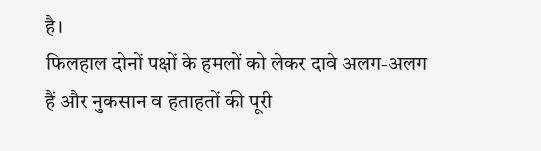है।
फिलहाल दोनों पक्षों के हमलों को लेकर दावे अलग-अलग हैं और नुकसान व हताहतों की पूरी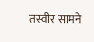तस्वीर सामने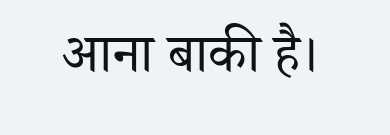आना बाकी है।